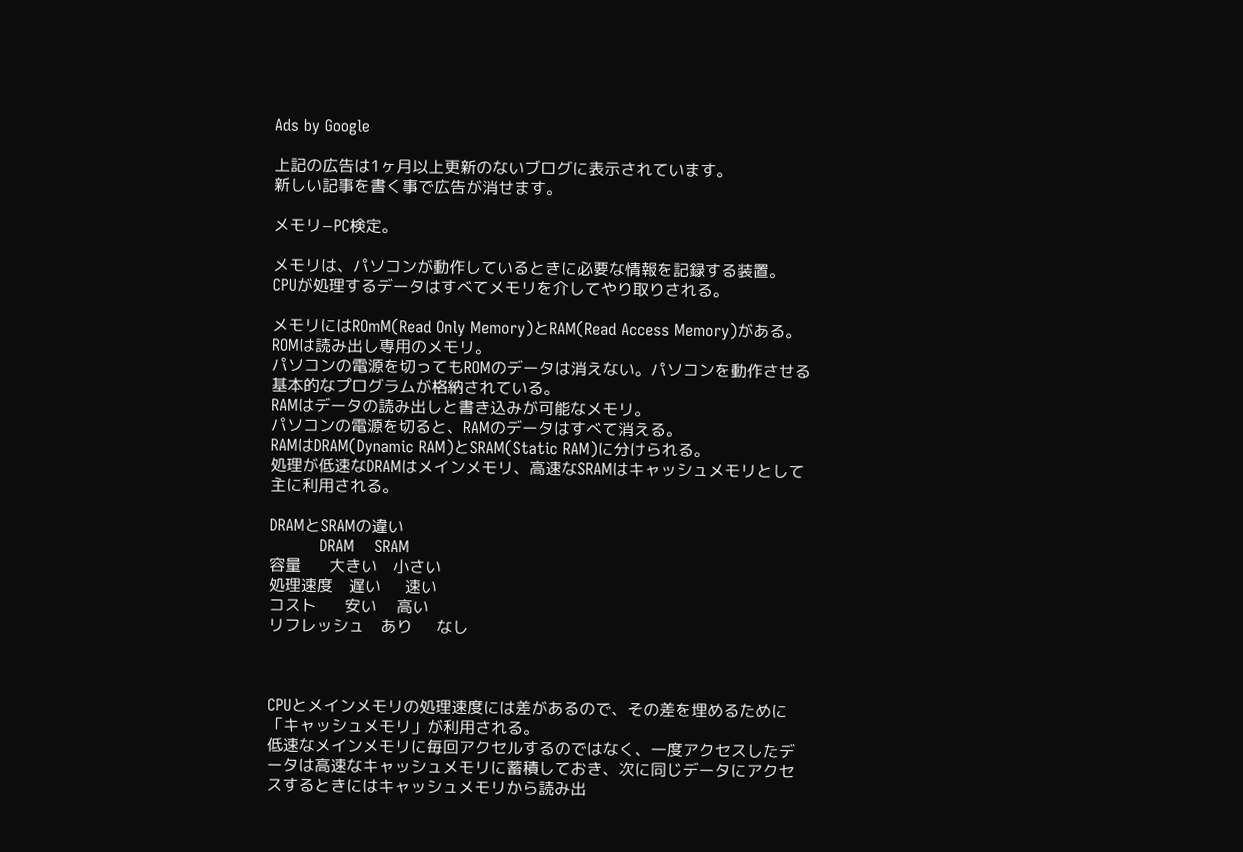Ads by Google

上記の広告は1ヶ月以上更新のないブログに表示されています。
新しい記事を書く事で広告が消せます。

メモリ−PC検定。

メモリは、パソコンが動作しているときに必要な情報を記録する装置。
CPUが処理するデータはすべてメモリを介してやり取りされる。

メモリにはROmM(Read Only Memory)とRAM(Read Access Memory)がある。
ROMは読み出し専用のメモリ。
パソコンの電源を切ってもROMのデータは消えない。パソコンを動作させる基本的なプログラムが格納されている。
RAMはデータの読み出しと書き込みが可能なメモリ。
パソコンの電源を切ると、RAMのデータはすべて消える。
RAMはDRAM(Dynamic RAM)とSRAM(Static RAM)に分けられる。
処理が低速なDRAMはメインメモリ、高速なSRAMはキャッシュメモリとして主に利用される。

DRAMとSRAMの違い
          DRAM    SRAM
容量       大きい    小さい
処理速度    遅い      速い
コスト       安い     高い
リフレッシュ    あり      なし



CPUとメインメモリの処理速度には差があるので、その差を埋めるために「キャッシュメモリ」が利用される。
低速なメインメモリに毎回アクセルするのではなく、一度アクセスしたデータは高速なキャッシュメモリに蓄積しておき、次に同じデータにアクセスするときにはキャッシュメモリから読み出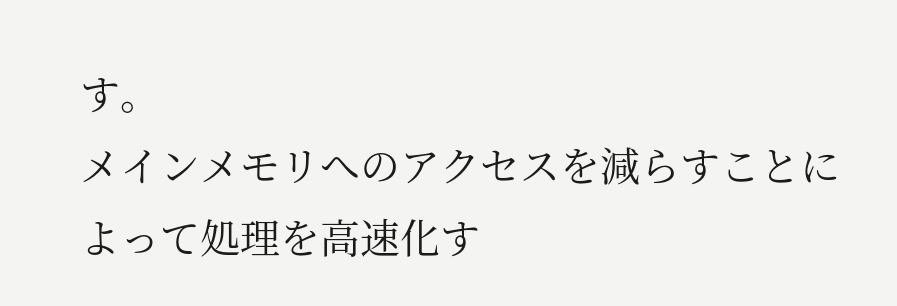す。
メインメモリへのアクセスを減らすことによって処理を高速化す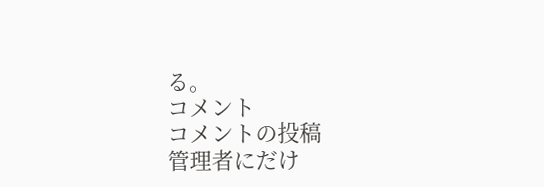る。
コメント
コメントの投稿
管理者にだけ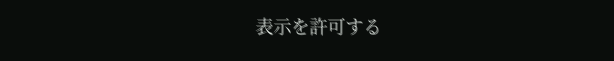表示を許可する